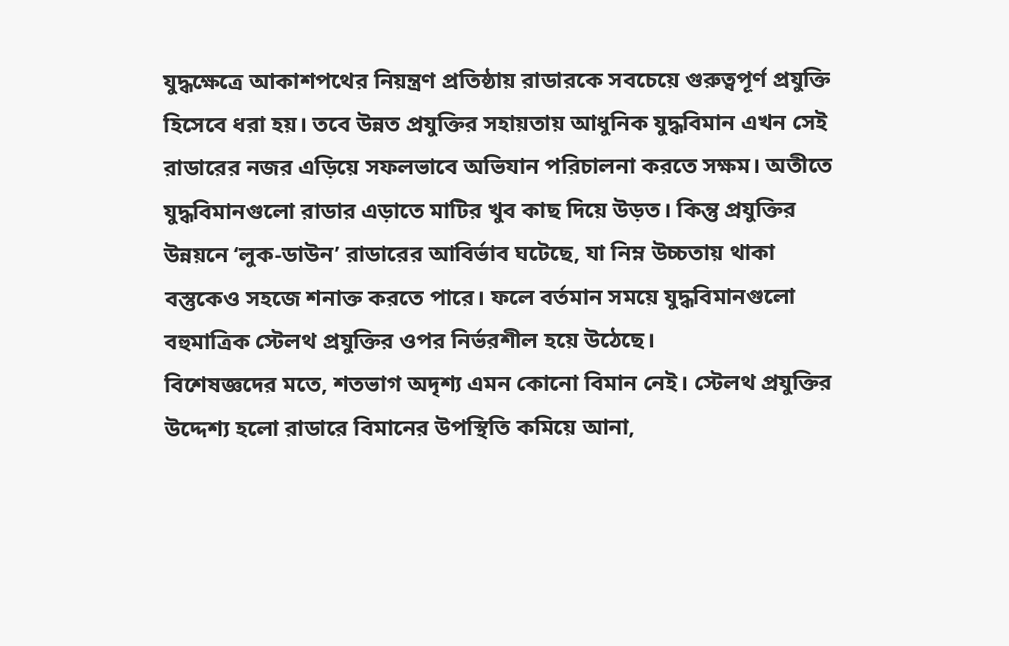যুদ্ধক্ষেত্রে আকাশপথের নিয়ন্ত্রণ প্রতিষ্ঠায় রাডারকে সবচেয়ে গুরুত্বপূর্ণ প্রযুক্তি হিসেবে ধরা হয়। তবে উন্নত প্রযুক্তির সহায়তায় আধুনিক যুদ্ধবিমান এখন সেই রাডারের নজর এড়িয়ে সফলভাবে অভিযান পরিচালনা করতে সক্ষম। অতীতে যুদ্ধবিমানগুলো রাডার এড়াতে মাটির খুব কাছ দিয়ে উড়ত। কিন্তু প্রযুক্তির উন্নয়নে ‘লুক-ডাউন’ রাডারের আবির্ভাব ঘটেছে, যা নিম্ন উচ্চতায় থাকা বস্তুকেও সহজে শনাক্ত করতে পারে। ফলে বর্তমান সময়ে যুদ্ধবিমানগুলো বহুমাত্রিক স্টেলথ প্রযুক্তির ওপর নির্ভরশীল হয়ে উঠেছে।
বিশেষজ্ঞদের মতে, শতভাগ অদৃশ্য এমন কোনো বিমান নেই। স্টেলথ প্রযুক্তির উদ্দেশ্য হলো রাডারে বিমানের উপস্থিতি কমিয়ে আনা,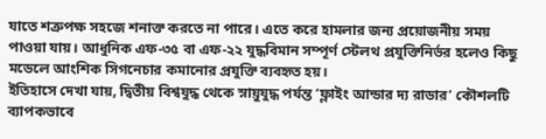যাতে শত্রুপক্ষ সহজে শনাক্ত করতে না পারে। এতে করে হামলার জন্য প্রয়োজনীয় সময় পাওয়া যায়। আধুনিক এফ-৩৫ বা এফ-২২ যুদ্ধবিমান সম্পূর্ণ স্টেলথ প্রযুক্তিনির্ভর হলেও কিছু মডেলে আংশিক সিগনেচার কমানোর প্রযুক্তি ব্যবহৃত হয়।
ইতিহাসে দেখা যায়, দ্বিতীয় বিশ্বযুদ্ধ থেকে স্নায়ুযুদ্ধ পর্যন্ত ‘ফ্লাইং আন্ডার দ্য রাডার’ কৌশলটি ব্যাপকভাবে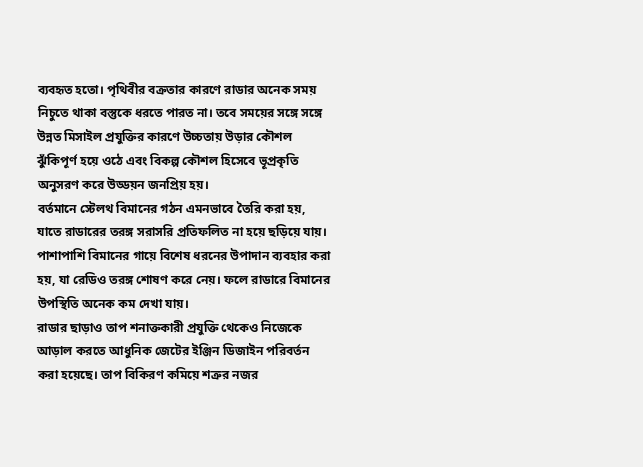ব্যবহৃত হতো। পৃথিবীর বক্রতার কারণে রাডার অনেক সময় নিচুতে থাকা বস্তুকে ধরতে পারত না। তবে সময়ের সঙ্গে সঙ্গে উন্নত মিসাইল প্রযুক্তির কারণে উচ্চতায় উড়ার কৌশল ঝুঁকিপূর্ণ হয়ে ওঠে এবং বিকল্প কৌশল হিসেবে ভূপ্রকৃতি অনুসরণ করে উড্ডয়ন জনপ্রিয় হয়।
বর্তমানে স্টেলথ বিমানের গঠন এমনভাবে তৈরি করা হয়, যাতে রাডারের তরঙ্গ সরাসরি প্রতিফলিত না হয়ে ছড়িয়ে যায়। পাশাপাশি বিমানের গায়ে বিশেষ ধরনের উপাদান ব্যবহার করা হয়, যা রেডিও তরঙ্গ শোষণ করে নেয়। ফলে রাডারে বিমানের উপস্থিতি অনেক কম দেখা যায়।
রাডার ছাড়াও তাপ শনাক্তকারী প্রযুক্তি থেকেও নিজেকে আড়াল করতে আধুনিক জেটের ইঞ্জিন ডিজাইন পরিবর্তন করা হয়েছে। তাপ বিকিরণ কমিয়ে শত্রুর নজর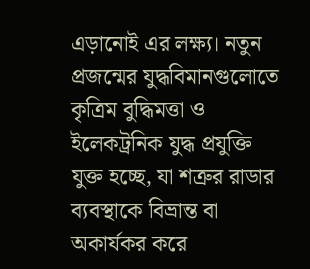এড়ানোই এর লক্ষ্য। নতুন প্রজন্মের যুদ্ধবিমানগুলোতে কৃত্রিম বুদ্ধিমত্তা ও ইলেকট্রনিক যুদ্ধ প্রযুক্তি যুক্ত হচ্ছে, যা শত্রুর রাডার ব্যবস্থাকে বিভ্রান্ত বা অকার্যকর করে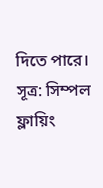দিতে পারে।
সূত্র: সিম্পল ফ্লায়িং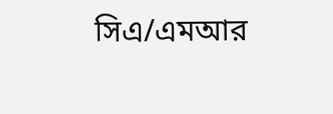সিএ/এমআর